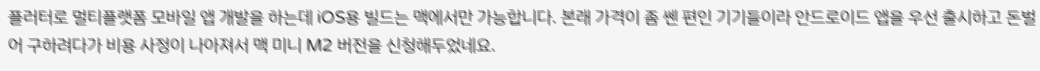플러터로 멀티플랫폼 모바일 앱 개발을 하는데 iOS용 빌드는 맥에서만 가능합니다. 본래 가격이 좀 쎈 편인 기기들이라 안드로이드 앱을 우선 출시하고 돈벌어 구하려다가 비용 사정이 나아져서 맥 미니 M2 버전을 신청해두었네요.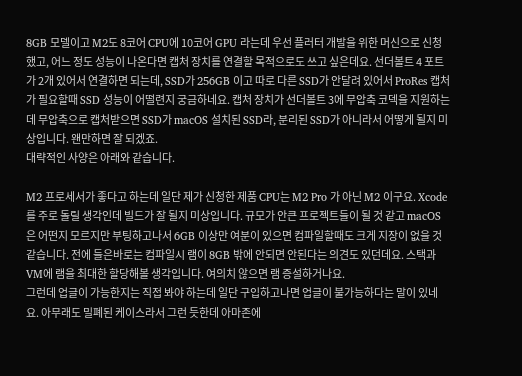8GB 모델이고 M2도 8코어 CPU에 10코어 GPU 라는데 우선 플러터 개발을 위한 머신으로 신청했고, 어느 정도 성능이 나온다면 캡처 장치를 연결할 목적으로도 쓰고 싶은데요. 선더볼트 4 포트가 2개 있어서 연결하면 되는데, SSD가 256GB 이고 따로 다른 SSD가 안달려 있어서 ProRes 캡처가 필요할때 SSD 성능이 어떨련지 궁금하네요. 캡처 장치가 선더볼트 3에 무압축 코덱을 지원하는데 무압축으로 캡처받으면 SSD가 macOS 설치된 SSD라, 분리된 SSD가 아니라서 어떻게 될지 미상입니다. 왠만하면 잘 되겠죠.
대략적인 사양은 아래와 같습니다.

M2 프로세서가 좋다고 하는데 일단 제가 신청한 제품 CPU는 M2 Pro 가 아닌 M2 이구요. Xcode를 주로 돌릴 생각인데 빌드가 잘 될지 미상입니다. 규모가 안큰 프로젝트들이 될 것 같고 macOS은 어떤지 모르지만 부팅하고나서 6GB 이상만 여분이 있으면 컴파일할때도 크게 지장이 없을 것 같습니다. 전에 들은바로는 컴파일시 램이 8GB 밖에 안되면 안된다는 의견도 있던데요. 스택과 VM에 램을 최대한 할당해볼 생각입니다. 여의치 않으면 램 증설하거나요.
그런데 업글이 가능한지는 직접 봐야 하는데 일단 구입하고나면 업글이 불가능하다는 말이 있네요. 아무래도 밀폐된 케이스라서 그런 듯한데 아마존에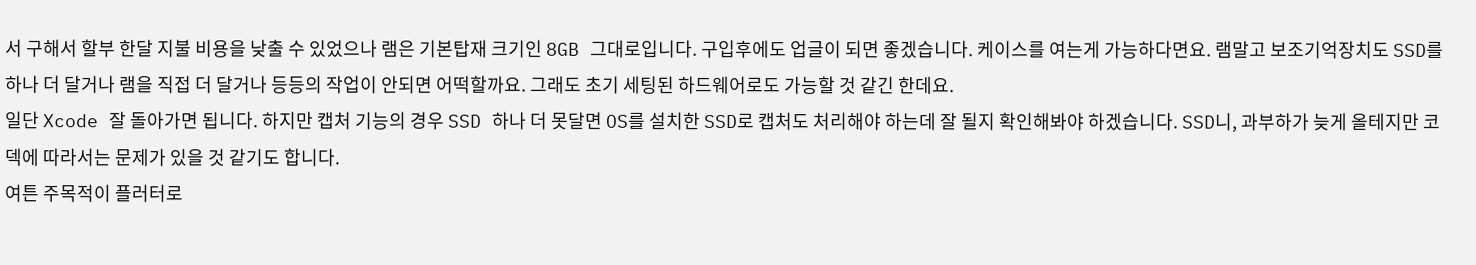서 구해서 할부 한달 지불 비용을 낮출 수 있었으나 램은 기본탑재 크기인 8GB 그대로입니다. 구입후에도 업글이 되면 좋겠습니다. 케이스를 여는게 가능하다면요. 램말고 보조기억장치도 SSD를 하나 더 달거나 램을 직접 더 달거나 등등의 작업이 안되면 어떡할까요. 그래도 초기 세팅된 하드웨어로도 가능할 것 같긴 한데요.
일단 Xcode 잘 돌아가면 됩니다. 하지만 캡처 기능의 경우 SSD 하나 더 못달면 OS를 설치한 SSD로 캡처도 처리해야 하는데 잘 될지 확인해봐야 하겠습니다. SSD니, 과부하가 늦게 올테지만 코덱에 따라서는 문제가 있을 것 같기도 합니다.
여튼 주목적이 플러터로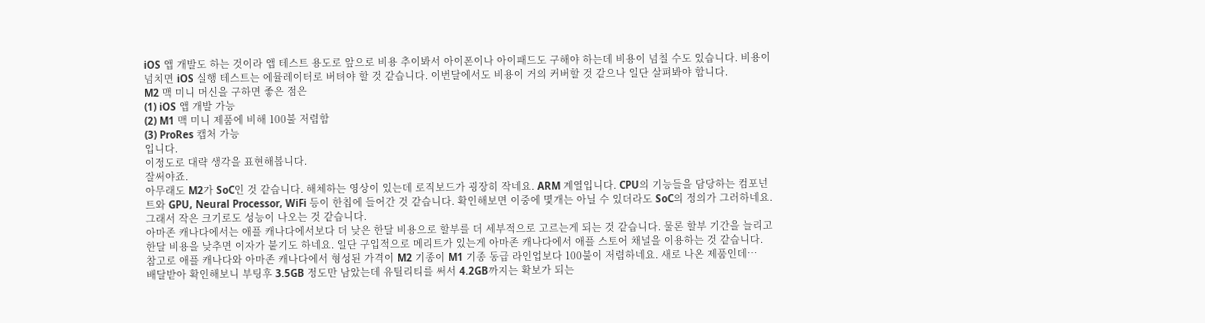iOS 앱 개발도 하는 것이라 앱 테스트 용도로 앞으로 비용 추이봐서 아이폰이나 아이패드도 구해야 하는데 비용이 넘칠 수도 있습니다. 비용이 넘치면 iOS 실행 테스트는 에뮬레이터로 버텨야 할 것 같습니다. 이번달에서도 비용이 거의 커버할 것 같으나 일단 살펴봐야 합니다.
M2 맥 미니 머신을 구하면 좋은 점은
(1) iOS 앱 개발 가능
(2) M1 맥 미니 제품에 비해 100불 저렴함
(3) ProRes 캡처 가능
입니다.
이정도로 대략 생각을 표현해봅니다.
잘써야죠.
아무래도 M2가 SoC인 것 같습니다. 해체하는 영상이 있는데 로직보드가 굉장히 작네요. ARM 계열입니다. CPU의 기능들을 담당하는 컴포넌트와 GPU, Neural Processor, WiFi 등이 한칩에 들어간 것 같습니다. 확인해보면 이중에 몇개는 아닐 수 있더라도 SoC의 정의가 그러하네요. 그래서 작은 크기로도 성능이 나오는 것 같습니다.
아마존 캐나다에서는 애플 캐나다에서보다 더 낮은 한달 비용으로 할부를 더 세부적으로 고르는게 되는 것 같습니다. 물론 할부 기간을 늘리고 한달 비용을 낮추면 이자가 붙기도 하네요. 일단 구입적으로 메리트가 있는게 아마존 캐나다에서 애플 스토어 채널을 이용하는 것 같습니다.
참고로 애플 캐나다와 아마존 캐나다에서 형성된 가격이 M2 기종이 M1 기종 동급 라인업보다 100불이 저렴하네요. 새로 나온 제품인데…
배달받아 확인해보니 부팅후 3.5GB 정도만 남았는데 유틸리티를 써서 4.2GB까지는 확보가 되는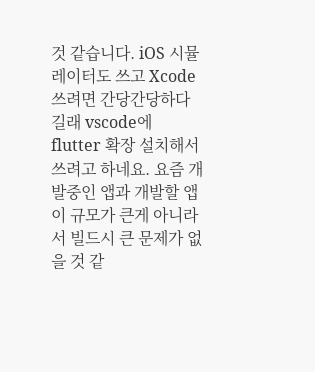것 같습니다. iOS 시뮬레이터도 쓰고 Xcode 쓰려면 간당간당하다길래 vscode에 flutter 확장 설치해서 쓰려고 하네요. 요즘 개발중인 앱과 개발할 앱이 규모가 큰게 아니라서 빌드시 큰 문제가 없을 것 같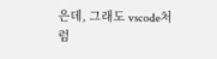은데, 그래도 vscode처럼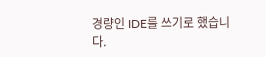경량인 IDE를 쓰기로 했습니다.